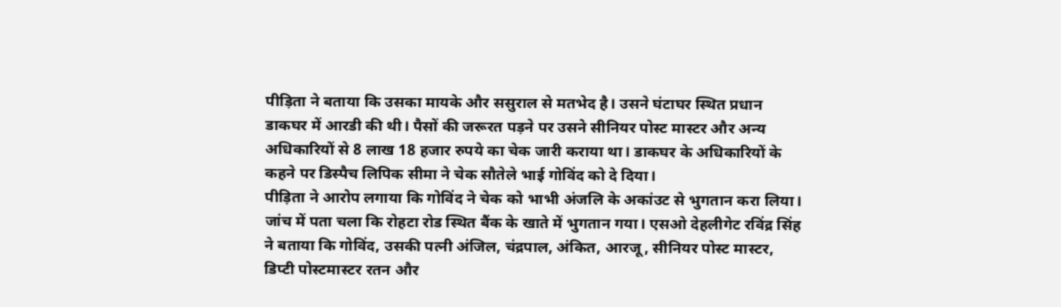पीड़िता ने बताया कि उसका मायके और ससुराल से मतभेद है। उसने घंटाघर स्थित प्रधान डाकघर में आरडी की थी। पैसों की जरूरत पड़ने पर उसने सीनियर पोस्ट मास्टर और अन्य अधिकारियों से 8 लाख 18 हजार रुपये का चेक जारी कराया था। डाकघर के अधिकारियों के कहने पर डिस्पैच लिपिक सीमा ने चेक सौतेले भाई गोविंद को दे दिया।
पीड़िता ने आरोप लगाया कि गोविंद ने चेक को भाभी अंजलि के अकांउट से भुगतान करा लिया। जांच में पता चला कि रोहटा रोड स्थित बैंक के खाते में भुगतान गया। एसओ देहलीगेट रविंद्र सिंह ने बताया कि गोविंद, उसकी पत्नी अंजिल, चंद्रपाल, अंकित, आरजू, सीनियर पोस्ट मास्टर, डिप्टी पोस्टमास्टर रतन और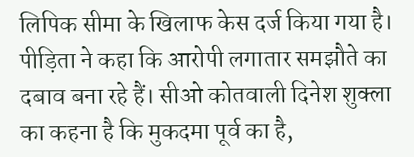लिपिक सीमा के खिलाफ केस दर्ज किया गया है।
पीड़िता ने कहा कि आरोपी लगातार समझौते का दबाव बना रहे हैं। सीओ कोतवाली दिनेश शुक्ला का कहना है कि मुकदमा पूर्व का है,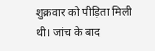शुक्रवार को पीड़िता मिली थी। जांच के बाद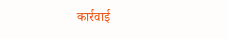कार्रवाई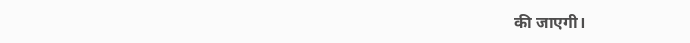की जाएगी।